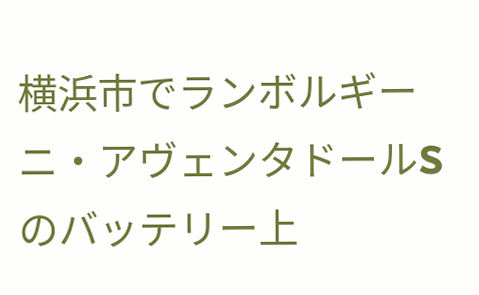横浜市でランボルギーニ・アヴェンタドールSのバッテリー上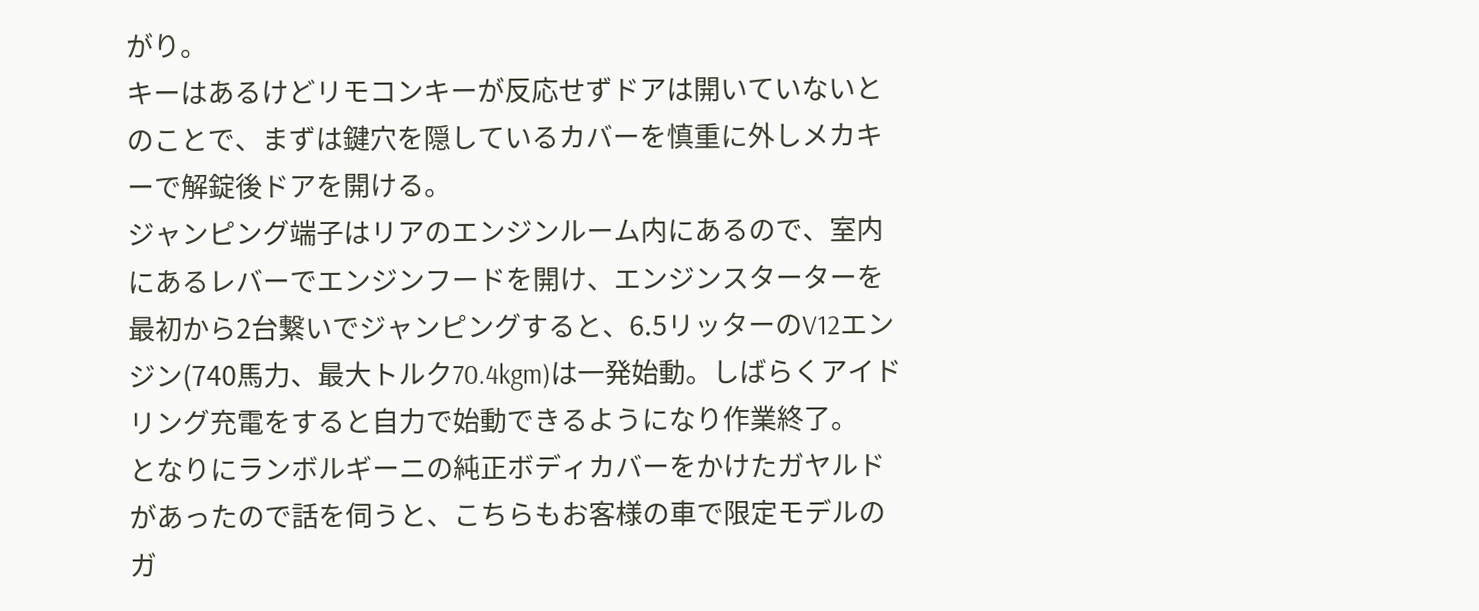がり。
キーはあるけどリモコンキーが反応せずドアは開いていないとのことで、まずは鍵穴を隠しているカバーを慎重に外しメカキーで解錠後ドアを開ける。
ジャンピング端子はリアのエンジンルーム内にあるので、室内にあるレバーでエンジンフードを開け、エンジンスターターを最初から2台繋いでジャンピングすると、6.5リッターのV12エンジン(740馬力、最大トルク70.4kgm)は一発始動。しばらくアイドリング充電をすると自力で始動できるようになり作業終了。
となりにランボルギーニの純正ボディカバーをかけたガヤルドがあったので話を伺うと、こちらもお客様の車で限定モデルのガ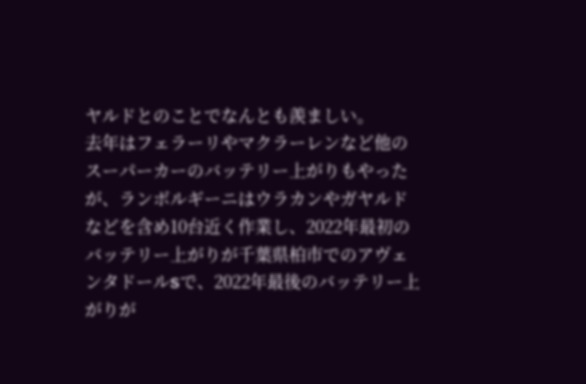ヤルドとのことでなんとも羨ましい。
去年はフェラーリやマクラーレンなど他のスーパーカーのバッテリー上がりもやったが、ランボルギーニはウラカンやガヤルドなどを含め10台近く作業し、2022年最初のバッテリー上がりが千葉県柏市でのアヴェンタドールSで、2022年最後のバッテリー上がりが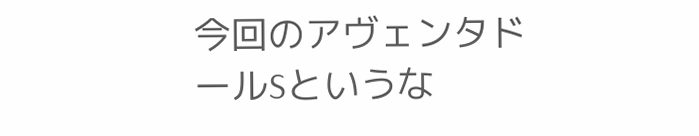今回のアヴェンタドールSというな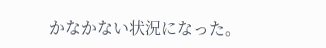かなかない状況になった。